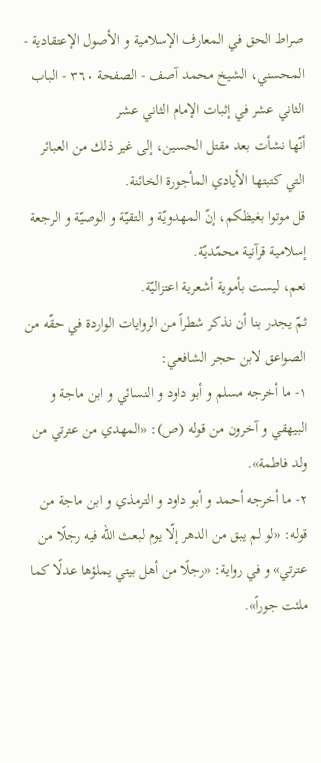صراط الحق في المعارف الإسلامية و الأصول الإعتقادية - المحسني، الشيخ محمد آصف - الصفحة ٣٦٠ - الباب الثاني عشر في إثبات الإمام الثاني عشر
أنّها نشأت بعد مقتل الحسين، إلى غير ذلك من العبائر التي كتبتها الأيادي المأجورة الخائنة.
قل موتوا بغيظكم، إنّ المهدويّة و التقيّة و الوصيّة و الرجعة إسلامية قرآنية محمّديّة.
نعم، ليست بأموية أشعرية اعتزاليّة.
ثمّ يجدر بنا أن نذكر شطراً من الروايات الواردة في حقّه من الصواعق لابن حجر الشافعي:
١- ما أخرجه مسلم و أبو داود و النسائي و ابن ماجة و البيهقي و آخرون من قوله (ص): «المهدي من عترتي من ولد فاطمة».
٢- ما أخرجه أحمد و أبو داود و الترمذي و ابن ماجة من قوله: «لو لم يبق من الدهر إلّا يوم لبعث الله فيه رجلًا من عترتي» و في رواية: «رجلًا من أهل بيتي يملؤها عدلًا كما ملئت جوراً».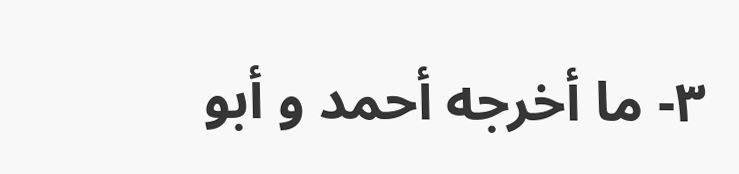٣- ما أخرجه أحمد و أبو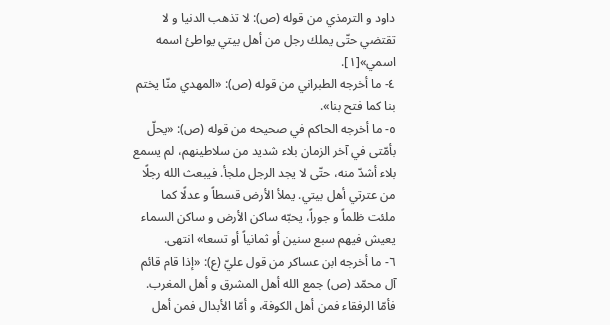داود و الترمذي من قوله (ص): لا تذهب الدنيا و لا تقتضي حتّى يملك رجل من أهل بيتي يواطئ اسمه اسمي»[١].
٤- ما أخرجه الطبراني من قوله (ص): «المهدي منّا يختم بنا كما فتح بنا».
٥- ما أخرجه الحاكم في صحيحه من قوله (ص): «يحلّ بأمّتى في آخر الزمان بلاء شديد من سلاطينهم، لم يسمع بلاء أشدّ منه، حتّى لا يجد الرجل ملجأ. فيبعث الله رجلًا من عترتي أهل بيتي. يملأ الأرض قسطاً و عدلًا كما ملئت ظلماً و جوراً، يحبّه ساكن الأرض و ساكن السماء يعيش فيهم سبع سنين أو ثمانياً أو تسعا» انتهى.
٦- ما أخرجه ابن عساكر من قول عليّ (ع): «إذا قام قائم آل محمّد (ص) جمع الله أهل المشرق و أهل المغرب. فأمّا الرفقاء فمن أهل الكوفة، و أمّا الأبدال فمن أهل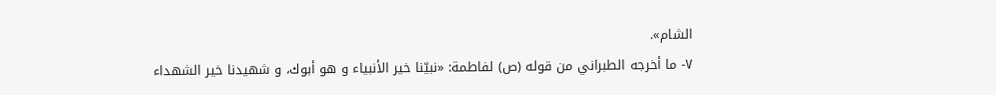الشام».
٧- ما أخرجه الطبراني من قوله (ص) لفاطمة: «نبيّنا خير الأنبياء و هو أبوك، و شهيدنا خير الشهداء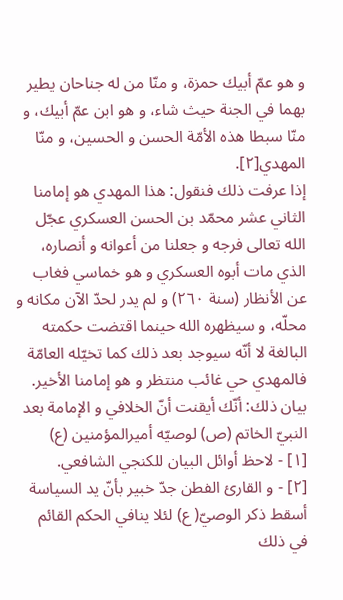و هو عمّ أبيك حمزة، و منّا من له جناحان يطير بهما في الجنة حيث شاء، و هو ابن عمّ أبيك، و منّا سبطا هذه الأمّة الحسن و الحسين، و منّا المهدي[٢].
إذا عرفت ذلك فنقول: هذا المهدي هو إمامنا الثاني عشر محمّد بن الحسن العسكري عجّل الله تعالى فرجه و جعلنا من أعوانه و أنصاره، الذي مات أبوه العسكري و هو خماسي فغاب عن الأنظار (سنة ٢٦٠) و لم يدر لحدّ الآن مكانه و محلّه، و سيظهره الله حينما اقتضت حكمته البالغة لا أنّه سيوجد بعد ذلك كما تخيّله العامّة فالمهدي حي غائب منتظر و هو إمامنا الأخير.
بيان ذلك: أنّك أيقنت أنّ الخلافي و الإمامة بعد النبيّ الخاتم (ص) لوصيّه أميرالمؤمنين (ع)
[١] - لاحظ أوائل البيان للكنجي الشافعي.
[٢] - و القارئ الفطن جدّ خبير بأنّ يد السياسة أسقط ذكر الوصيّ( ع) لئلا ينافي الحكم القائم في ذلك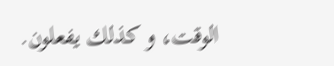الوقت، و كذلك يفعلون.